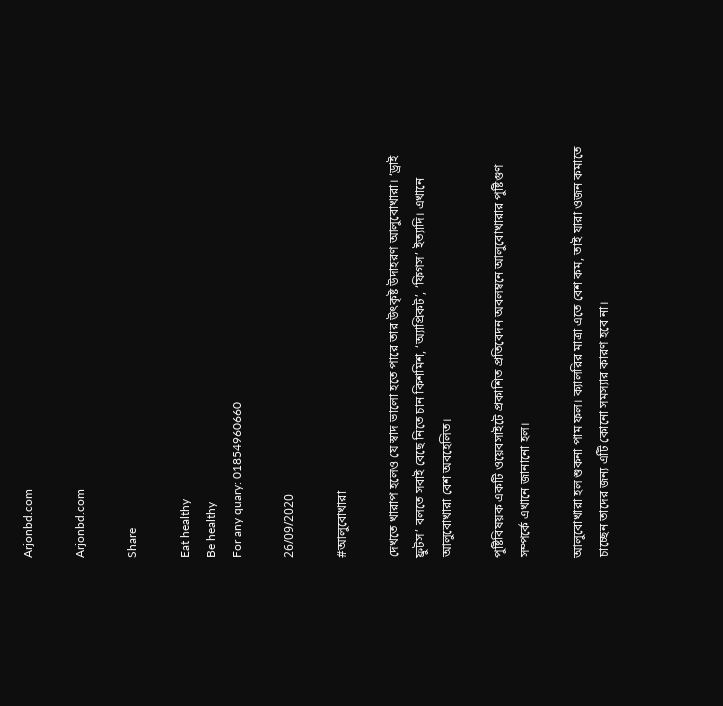Arjonbd.com

Arjonbd.com

Share

Eat healthy
Be healthy
For any quary: 01854960660

26/09/2020

#আলুবোখারা

দেখতে খারাপ হলেও যে স্বাদ ভালো হতে পারে তার উৎকৃষ্ট উদাহরণ আলুবোখারা। ‘ড্রাই ফ্রুটস’ বলতে সবাই বেছে নিতে চান কিশমিশ, ‘অ্যাপ্রিকট’, ‘ফিগস’ ইত্যাদি। এখানে আলুবোখারা বেশ অবহেলিত।

পুষ্টিবিষয়ক একটি ওয়েবসাইটে প্রকাশিত প্রতিবেদন অবলম্বনে আলুবোখারার পুষ্টিগুণ সম্পর্কে এখানে জানানো হল।

আলুবোখারা হল শুকনা পাম ফল। ক্যালরির মাত্রা এতে বেশ কম, তাই যারা ওজন কমাতে চাচ্ছেন তাদের জন্য এটি কোনো সমস্যার কারণ হবে না।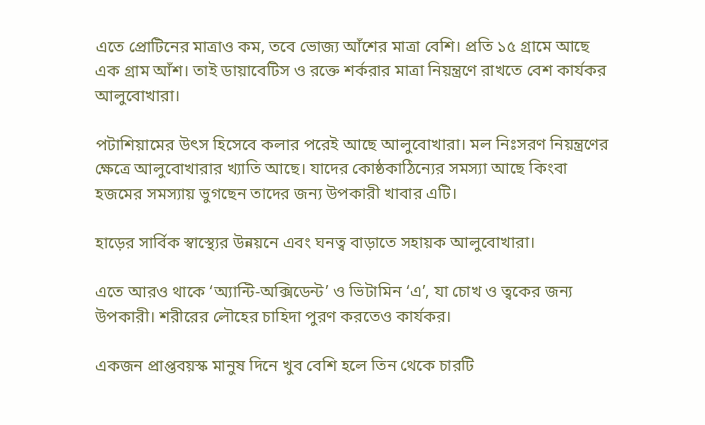এতে প্রোটিনের মাত্রাও কম, তবে ভোজ্য আঁশের মাত্রা বেশি। প্রতি ১৫ গ্রামে আছে এক গ্রাম আঁশ। তাই ডায়াবেটিস ও রক্তে শর্করার মাত্রা নিয়ন্ত্রণে রাখতে বেশ কার্যকর আলুবোখারা।

পটাশিয়ামের উৎস হিসেবে কলার পরেই আছে আলুবোখারা। মল নিঃসরণ নিয়ন্ত্রণের ক্ষেত্রে আলুবোখারার খ্যাতি আছে। যাদের কোষ্ঠকাঠিন্যের সমস্যা আছে কিংবা হজমের সমস্যায় ভুগছেন তাদের জন্য উপকারী খাবার এটি।

হাড়ের সার্বিক স্বাস্থ্যের উন্নয়নে এবং ঘনত্ব বাড়াতে সহায়ক আলুবোখারা।

এতে আরও থাকে ‘অ্যান্টি-অক্সিডেন্ট’ ও ভিটামিন ‘এ’, যা চোখ ও ত্বকের জন্য উপকারী। শরীরের লৌহের চাহিদা পুরণ করতেও কার্যকর।

একজন প্রাপ্তবয়স্ক মানুষ দিনে খুব বেশি হলে তিন থেকে চারটি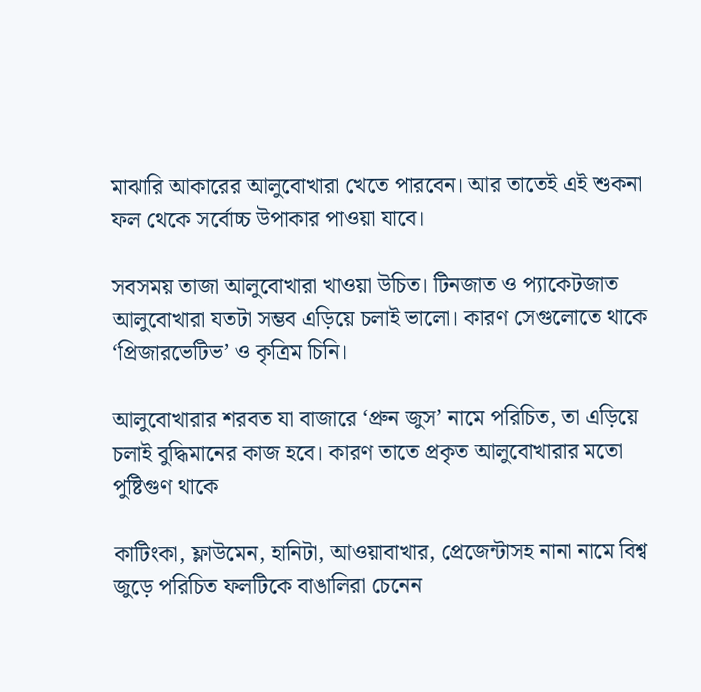মাঝারি আকারের আলুবোখারা খেতে পারবেন। আর তাতেই এই শুকনা ফল থেকে সর্বোচ্চ উপাকার পাওয়া যাবে।

সবসময় তাজা আলুবোখারা খাওয়া উচিত। টিনজাত ও প্যাকেটজাত আলুবোখারা যতটা সম্ভব এড়িয়ে চলাই ভালো। কারণ সেগুলোতে থাকে ‘প্রিজারভেটিভ’ ও কৃত্রিম চিনি।

আলুবোখারার শরবত যা বাজারে ‘প্রুন জুস’ নামে পরিচিত, তা এড়িয়ে চলাই বুদ্ধিমানের কাজ হবে। কারণ তাতে প্রকৃত আলুবোখারার মতো পুষ্টিগুণ থাকে

কাটিংকা, ফ্লাউমেন, হানিটা, আওয়াবাখার, প্রেজেন্টাসহ নানা নামে বিশ্ব জুড়ে পরিচিত ফলটিকে বাঙালিরা চেনেন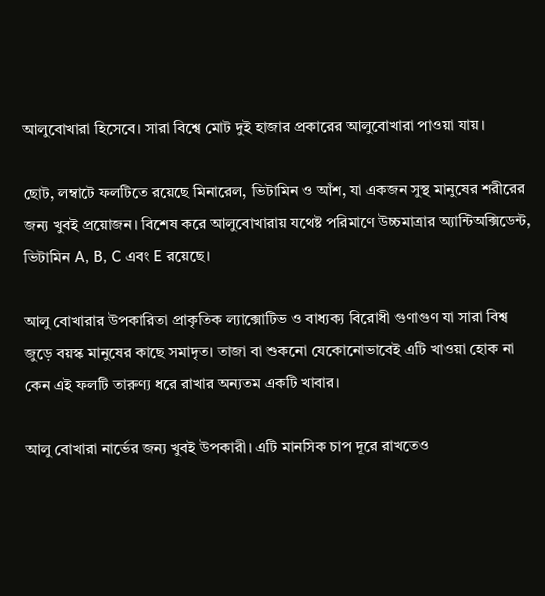আলুবোখারা হিসেবে। সারা বিশ্বে মোট দুই হাজার প্রকারের আলুবোখারা পাওয়া যায়।

ছোট, লম্বাটে ফলটিতে রয়েছে মিনারেল, ভিটামিন ও আঁশ, যা একজন সুস্থ মানুষের শরীরের জন্য খুবই প্রয়োজন। বিশেষ করে আলুবোখারায় যথেষ্ট পরিমাণে উচ্চমাত্রার অ্যান্টিঅক্সিডেন্ট, ভিটামিন A, B, C এবং E রয়েছে।

আলু বোখারার উপকারিতা প্রাকৃতিক ল্যাক্সোটিভ ও বাধ্যক্য বিরোধী গুণাগুণ যা সারা বিশ্ব জুড়ে বয়স্ক মানুষের কাছে সমাদৃত। তাজা বা শুকনো যেকোনোভাবেই এটি খাওয়া হোক না কেন এই ফলটি তারুণ্য ধরে রাখার অন্যতম একটি খাবার।

আলু বোখারা নার্ভের জন্য খুবই উপকারী। এটি মানসিক চাপ দূরে রাখতেও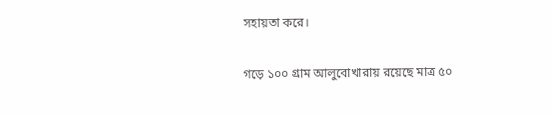সহায়তা করে।

গড়ে ১০০ গ্রাম আলুবোখারায় রয়েছে মাত্র ৫০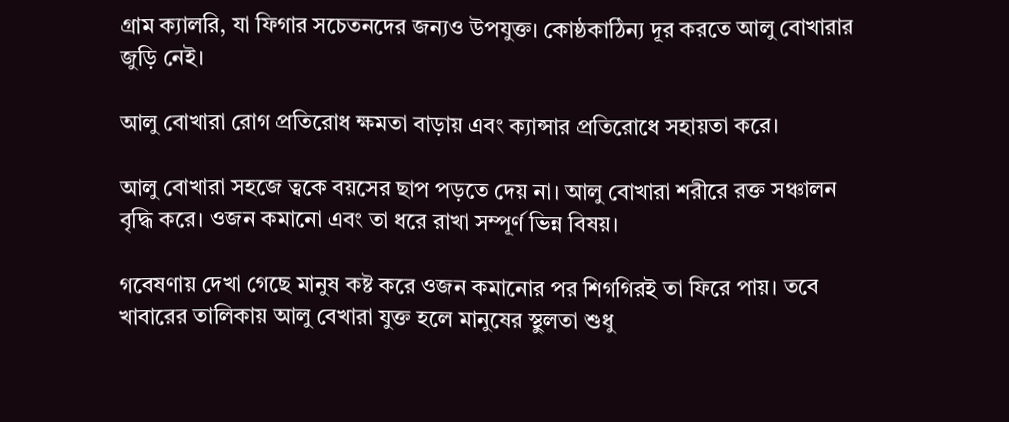গ্রাম ক্যালরি, যা ফিগার সচেতনদের জন্যও উপযুক্ত। কোষ্ঠকাঠিন্য দূর করতে আলু বোখারার জুড়ি নেই।

আলু বোখারা রোগ প্রতিরোধ ক্ষমতা বাড়ায় এবং ক্যান্সার প্রতিরোধে সহায়তা করে।

আলু বোখারা সহজে ত্বকে বয়সের ছাপ পড়তে দেয় না। আলু বোখারা শরীরে রক্ত সঞ্চালন বৃদ্ধি করে। ওজন কমানো এবং তা ধরে রাখা সম্পূর্ণ ভিন্ন বিষয়।

গবেষণায় দেখা গেছে মানুষ কষ্ট করে ওজন কমানোর পর শিগগিরই তা ফিরে পায়। তবে খাবারের তালিকায় আলু বেখারা যুক্ত হলে মানুষের স্থুলতা শুধু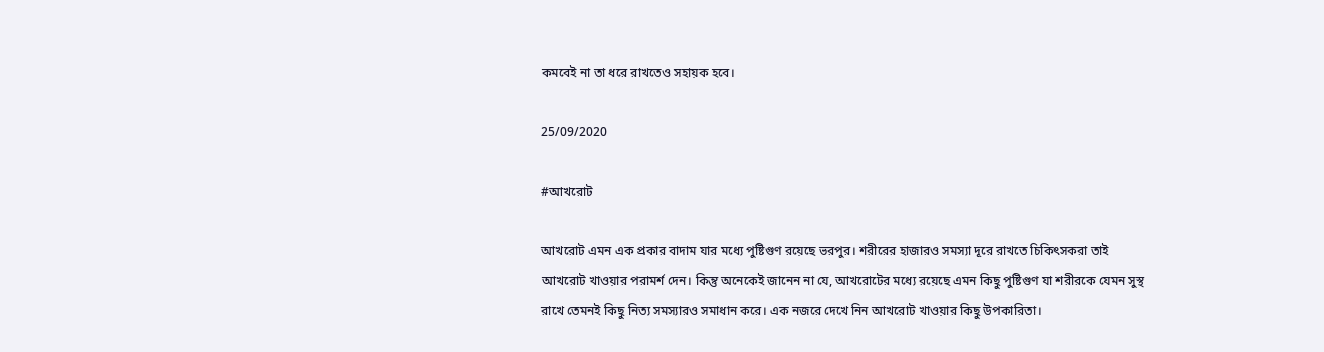কমবেই না তা ধরে রাখতেও সহায়ক হবে।

25/09/2020

#আখরোট

আখরোট এমন এক প্রকার বাদাম যার মধ্যে পুষ্টিগুণ রয়েছে ভরপুর। শরীরের হাজারও সমস্যা দূরে রাখতে চিকিৎসকরা তাই আখরোট খাওয়ার পরামর্শ দেন। কিন্তু অনেকেই জানেন না যে, আখরোটের মধ্যে রয়েছে এমন কিছু পুষ্টিগুণ যা শরীরকে যেমন সুস্থ রাখে তেমনই কিছু নিত্য সমস্যারও সমাধান করে। এক নজরে দেখে নিন আখরোট খাওয়ার কিছু উপকারিতা।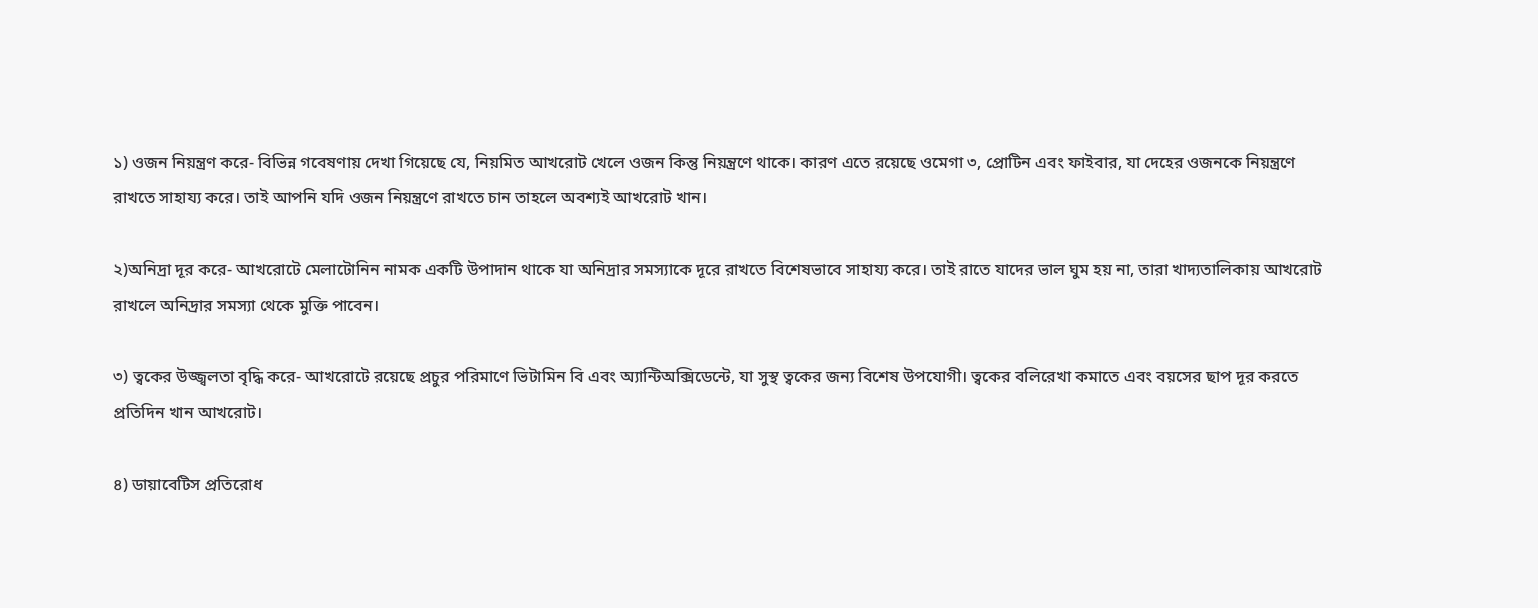১) ওজন নিয়ন্ত্রণ করে- বিভিন্ন গবেষণায় দেখা গিয়েছে যে, নিয়মিত আখরোট খেলে ওজন কিন্তু নিয়ন্ত্রণে থাকে। কারণ এতে রয়েছে ওমেগা ৩, প্রোটিন এবং ফাইবার, যা দেহের ওজনকে নিয়ন্ত্রণে রাখতে সাহায্য করে। তাই আপনি যদি ওজন নিয়ন্ত্রণে রাখতে চান তাহলে অবশ্যই আখরোট খান।

২)অনিদ্রা দূর করে- আখরোটে মেলাটোনিন নামক একটি উপাদান থাকে যা অনিদ্রার সমস্যাকে দূরে রাখতে বিশেষভাবে সাহায্য করে। তাই রাতে যাদের ভাল ঘুম হয় না, তারা খাদ্যতালিকায় আখরোট রাখলে অনিদ্রার সমস্যা থেকে মুক্তি পাবেন।

৩) ত্বকের উজ্জ্বলতা বৃদ্ধি করে- আখরোটে রয়েছে প্রচুর পরিমাণে ভিটামিন বি এবং অ্যান্টিঅক্সিডেন্টে, যা সুস্থ ত্বকের জন্য বিশেষ উপযোগী। ত্বকের বলিরেখা কমাতে এবং বয়সের ছাপ দূর করতে প্রতিদিন খান আখরোট।

৪) ডায়াবেটিস প্রতিরোধ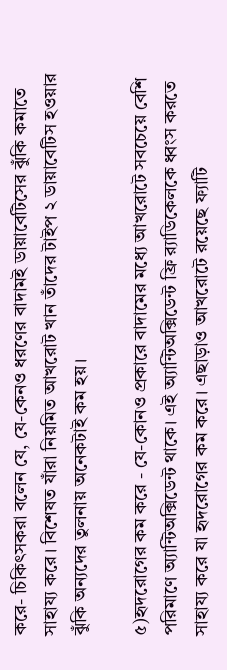করে- চিকিৎসকরা বলেন যে, যে-কেনও ধরণের বাদামই ডায়াবেটিসের ঝুঁকি কমাতে সাহায্য করে। বিশেষত যাঁরা নিয়মিত আখরোট খান তাঁদের টাইপ ২ ডায়াবেটিস হওয়ার ঝুঁকি অন্যদের তুলনায় অনেকটাই কম হয়।

৫)হৃদরোগের কম করে - যে-কোনও প্রকারে বাদামের মধ্যে আখরোটে সবচেয়ে বেশি পরিমাণে অ্যান্টিঅক্সিডেন্ট থাকে। এই অ্যান্টিঅক্সিডেন্ট ফ্রি র‍্যাডিকেলকে ধ্বংস করতে সাহায্য করে যা হৃদরোগের কম করে। এছাড়াও আখরোটে রয়েছে ফ্যাটি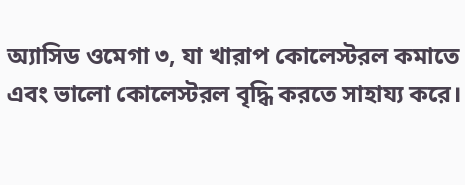অ্যাসিড ওমেগা ৩, যা খারাপ কোলেস্টরল কমাতে এবং ভালো কোলেস্টরল বৃদ্ধি করতে সাহায্য করে।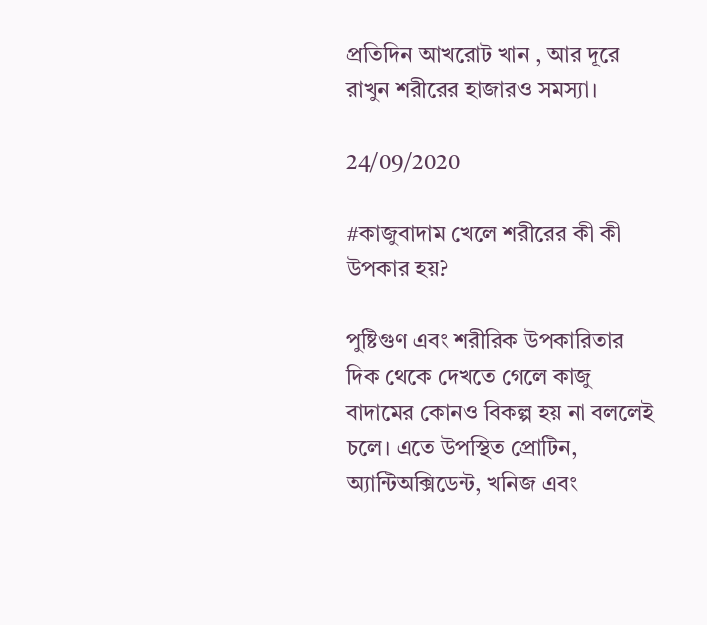প্রতিদিন আখরোট খান , আর দূরে রাখুন শরীরের হাজারও সমস্যা।

24/09/2020

#কাজুবাদাম খেলে শরীরের কী কী উপকার হয়?

পুষ্টিগুণ এবং শরীরিক উপকারিতার দিক থেকে দেখতে গেলে কাজু বাদামের কোনও বিকল্প হয় না বললেই চলে। এতে উপস্থিত প্রোটিন, অ্যান্টিঅক্সিডেন্ট, খনিজ এবং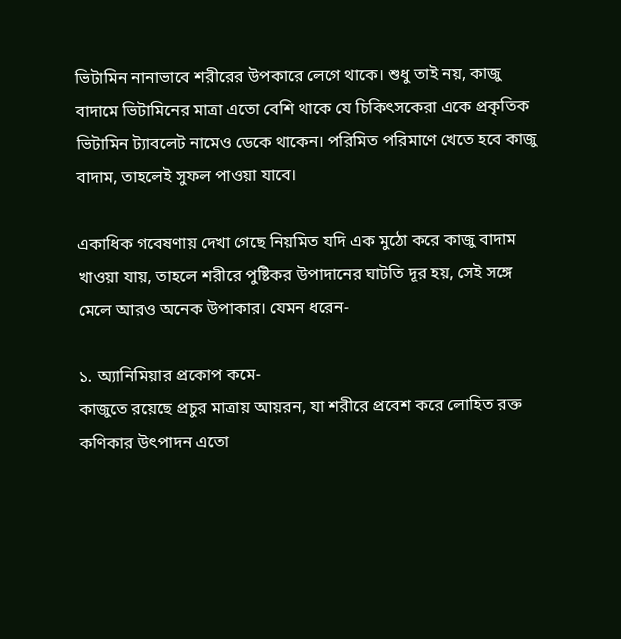ভিটামিন নানাভাবে শরীরের উপকারে লেগে থাকে। শুধু তাই নয়, কাজু বাদামে ভিটামিনের মাত্রা এতো বেশি থাকে যে চিকিৎসকেরা একে প্রকৃতিক ভিটামিন ট্যাবলেট নামেও ডেকে থাকেন। পরিমিত পরিমাণে খেতে হবে কাজু বাদাম, তাহলেই সুফল পাওয়া যাবে।

একাধিক গবেষণায় দেখা গেছে নিয়মিত যদি এক মুঠো করে কাজু বাদাম খাওয়া যায়, তাহলে শরীরে পুষ্টিকর উপাদানের ঘাটতি দূর হয়, সেই সঙ্গে মেলে আরও অনেক উপাকার। যেমন ধরেন-

১. অ্যানিমিয়ার প্রকোপ কমে-
কাজুতে রয়েছে প্রচুর মাত্রায় আয়রন, যা শরীরে প্রবেশ করে লোহিত রক্ত কণিকার উৎপাদন এতো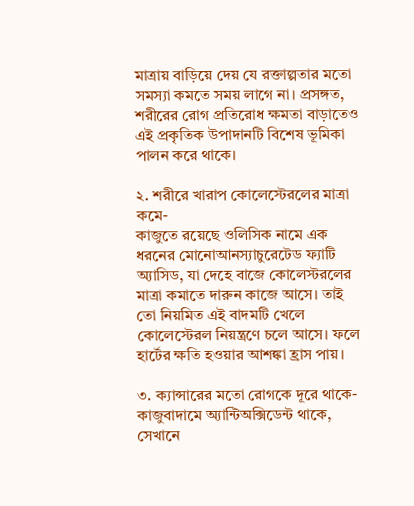মাত্রায় বাড়িয়ে দেয় যে রক্তাল্পতার মতো সমস্যা কমতে সময় লাগে না। প্রসঙ্গত, শরীরের রোগ প্রতিরোধ ক্ষমতা বাড়াতেও এই প্রকৃতিক উপাদানটি বিশেষ ভূমিকা পালন করে থাকে।

২. শরীরে খারাপ কোলেস্টেরলের মাত্রা কমে-
কাজুতে রয়েছে ওলিসিক নামে এক ধরনের মোনোআনস্যাচুরেটেড ফ্যাটি অ্যাসিড, যা দেহে বাজে কোলেস্টরলের মাত্রা কমাতে দারুন কাজে আসে। তাই তো নিয়মিত এই বাদমটি খেলে কোলেস্টেরল নিয়ন্ত্রণে চলে আসে। ফলে হার্টের ক্ষতি হওয়ার আশঙ্কা হ্রাস পায়।

৩. ক্যান্সারের মতো রোগকে দূরে থাকে-
কাজুবাদামে অ্যান্টিঅক্সিডেন্ট থাকে, সেখানে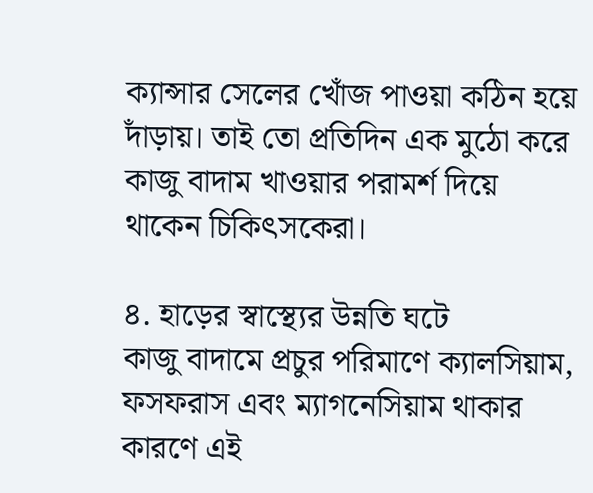ক্যান্সার সেলের খোঁজ পাওয়া কঠিন হয়ে দাঁড়ায়। তাই তো প্রতিদিন এক মুঠো করে কাজু বাদাম খাওয়ার পরামর্শ দিয়ে থাকেন চিকিৎসকেরা।

৪. হাড়ের স্বাস্থ্যের উন্নতি ঘটে
কাজু বাদামে প্রচুর পরিমাণে ক্যালসিয়াম, ফসফরাস এবং ম্যাগনেসিয়াম থাকার কারণে এই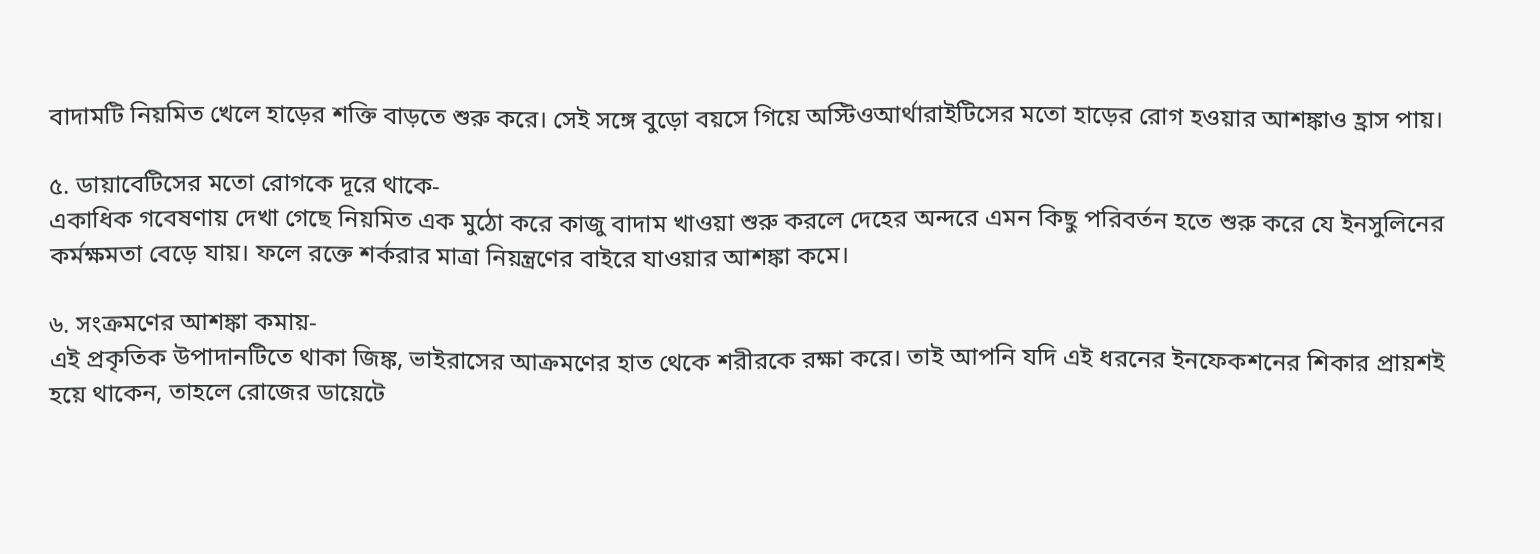বাদামটি নিয়মিত খেলে হাড়ের শক্তি বাড়তে শুরু করে। সেই সঙ্গে বুড়ো বয়সে গিয়ে অস্টিওআর্থারাইটিসের মতো হাড়ের রোগ হওয়ার আশঙ্কাও হ্রাস পায়।

৫. ডায়াবেটিসের মতো রোগকে দূরে থাকে-
একাধিক গবেষণায় দেখা গেছে নিয়মিত এক মুঠো করে কাজু বাদাম খাওয়া শুরু করলে দেহের অন্দরে এমন কিছু পরিবর্তন হতে শুরু করে যে ইনসুলিনের কর্মক্ষমতা বেড়ে যায়। ফলে রক্তে শর্করার মাত্রা নিয়ন্ত্রণের বাইরে যাওয়ার আশঙ্কা কমে।

৬. সংক্রমণের আশঙ্কা কমায়-
এই প্রকৃতিক উপাদানটিতে থাকা জিঙ্ক, ভাইরাসের আক্রমণের হাত থেকে শরীরকে রক্ষা করে। তাই আপনি যদি এই ধরনের ইনফেকশনের শিকার প্রায়শই হয়ে থাকেন, তাহলে রোজের ডায়েটে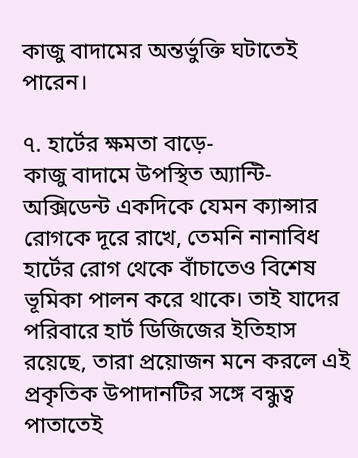কাজু বাদামের অন্তর্ভুক্তি ঘটাতেই পারেন।

৭. হার্টের ক্ষমতা বাড়ে-
কাজু বাদামে উপস্থিত অ্যান্টি-অক্সিডেন্ট একদিকে যেমন ক্যান্সার রোগকে দূরে রাখে, তেমনি নানাবিধ হার্টের রোগ থেকে বাঁচাতেও বিশেষ ভূমিকা পালন করে থাকে। তাই যাদের পরিবারে হার্ট ডিজিজের ইতিহাস রয়েছে, তারা প্রয়োজন মনে করলে এই প্রকৃতিক উপাদানটির সঙ্গে বন্ধুত্ব পাতাতেই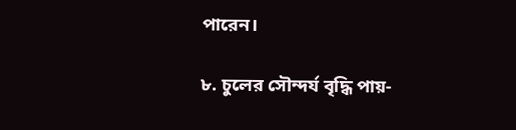পারেন।

৮. চুলের সৌন্দর্য বৃদ্ধি পায়-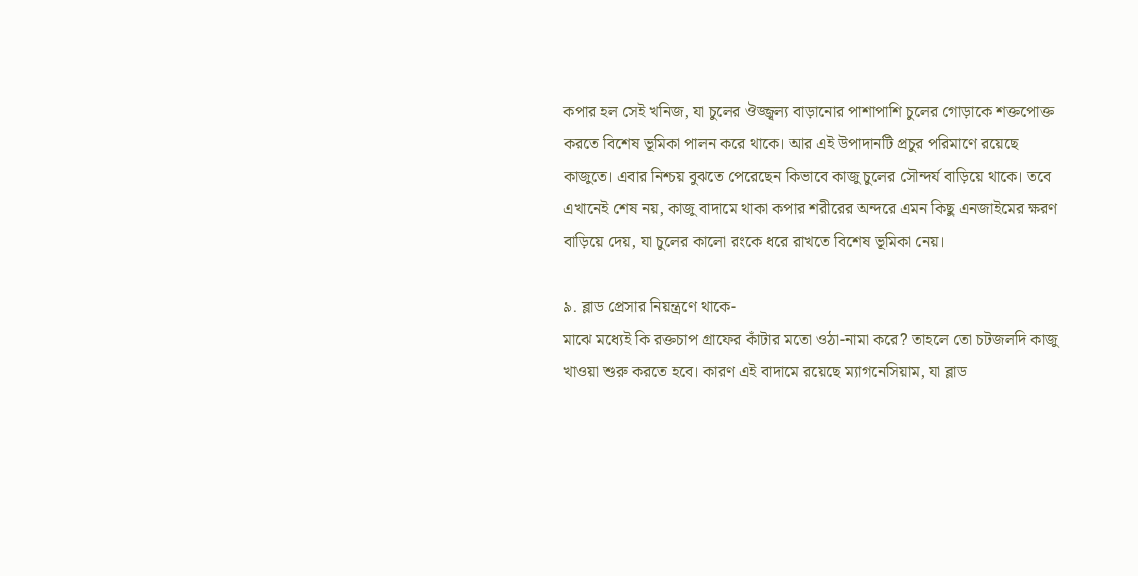কপার হল সেই খনিজ, যা চুলের ঔজ্জ্বল্য বাড়ানোর পাশাপাশি চুলের গোড়াকে শক্তপোক্ত করতে বিশেষ ভূমিকা পালন করে থাকে। আর এই উপাদানটি প্রচুর পরিমাণে রয়েছে কাজুতে। এবার নিশ্চয় বুঝতে পেরেছেন কিভাবে কাজু চুলের সৌন্দর্য বাড়িয়ে থাকে। তবে এখানেই শেষ নয়, কাজু বাদামে থাকা কপার শরীরের অন্দরে এমন কিছু এনজাইমের ক্ষরণ বাড়িয়ে দেয়, যা চুলের কালো রংকে ধরে রাখতে বিশেষ ভূমিকা নেয়।

৯. ব্লাড প্রেসার নিয়ন্ত্রণে থাকে-
মাঝে মধ্যেই কি রক্তচাপ গ্রাফের কাঁটার মতো ওঠা-নামা করে? তাহলে তো চটজলদি কাজু খাওয়া শুরু করতে হবে। কারণ এই বাদামে রয়েছে ম্যাগনেসিয়াম, যা ব্লাড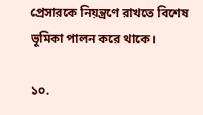প্রেসারকে নিয়ন্ত্রণে রাখতে বিশেষ ভূমিকা পালন করে থাকে।

১০.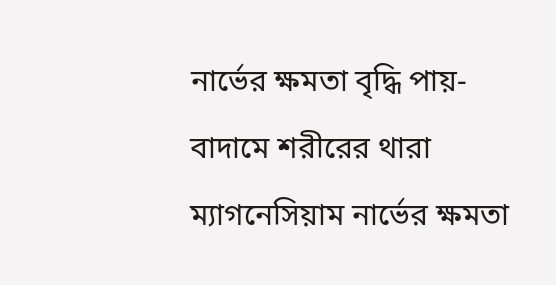নার্ভের ক্ষমতা বৃদ্ধি পায়-
বাদামে শরীরের থারা ম্যাগনেসিয়াম নার্ভের ক্ষমতা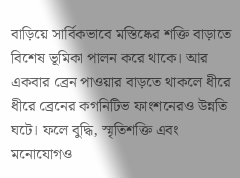বাড়িয়ে সার্বিকভাবে মস্তিষ্কের শক্তি বাড়াতে বিশেষ ভূমিকা পালন করে থাকে। আর একবার ব্রেন পাওয়ার বাড়তে থাকলে ধীরে ধীরে ব্রেনের কগনিটিভ ফাংশনেরও উন্নতি ঘটে। ফলে বুদ্ধি, স্মৃতিশক্তি এবং মনোযোগও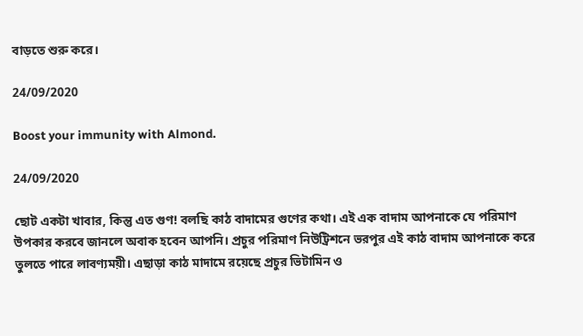বাড়তে শুরু করে।

24/09/2020

Boost your immunity with Almond.

24/09/2020

ছোট একটা খাবার, কিন্তু এত গুণ! বলছি কাঠ বাদামের গুণের কথা। এই এক বাদাম আপনাকে যে পরিমাণ উপকার করবে জানলে অবাক হবেন আপনি। প্রচুর পরিমাণ নিউট্রিশনে ভরপুর এই কাঠ বাদাম আপনাকে করে তুলতে পারে লাবণ্যময়ী। এছাড়া কাঠ মাদামে রয়েছে প্রচুর ভিটামিন ও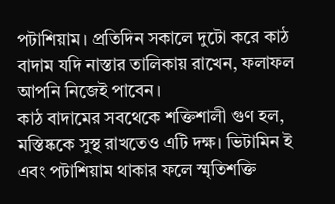পটাশিয়াম। প্রতিদিন সকালে দুটো করে কাঠ বাদাম যদি নাস্তার তালিকায় রাখেন, ফলাফল আপনি নিজেই পাবেন।
কাঠ বাদামের সবথেকে শক্তিশালী গুণ হল, মস্তিষ্ককে সুস্থ রাখতেও এটি দক্ষ। ভিটামিন ই এবং পটাশিয়াম থাকার ফলে স্মৃতিশক্তি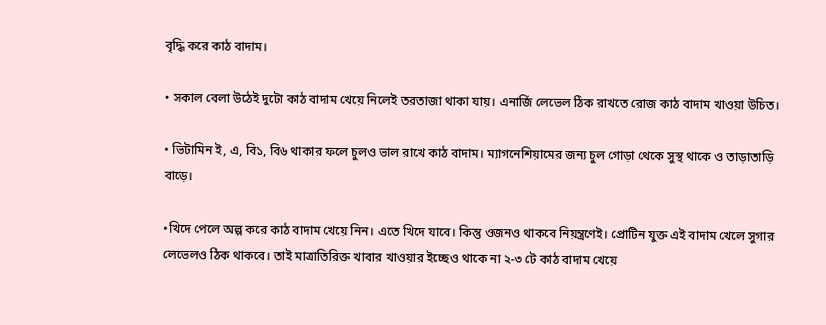বৃদ্ধি করে কাঠ বাদাম।

• সকাল বেলা উঠেই দুটো কাঠ বাদাম খেয়ে নিলেই তরতাজা থাকা যায়। এনার্জি লেভেল ঠিক রাখতে রোজ কাঠ বাদাম খাওয়া উচিত।

• ভিটামিন ই, এ, বি১, বি৬ থাকার ফলে চুলও ভাল রাখে কাঠ বাদাম। ম্যাগনেশিয়ামের জন্য চুল গোড়া থেকে সুস্থ থাকে ও তাড়াতাড়ি বাড়ে।

•খিদে পেলে অল্প করে কাঠ বাদাম খেয়ে নিন। এতে খিদে যাবে। কিন্তু ওজনও থাকবে নিয়ন্ত্রণেই। প্রোটিন যুক্ত এই বাদাম খেলে সুগার লেভেলও ঠিক থাকবে। তাই মাত্রাতিরিক্ত খাবার খাওয়ার ইচ্ছেও থাকে না ২-৩ টে কাঠ বাদাম খেয়ে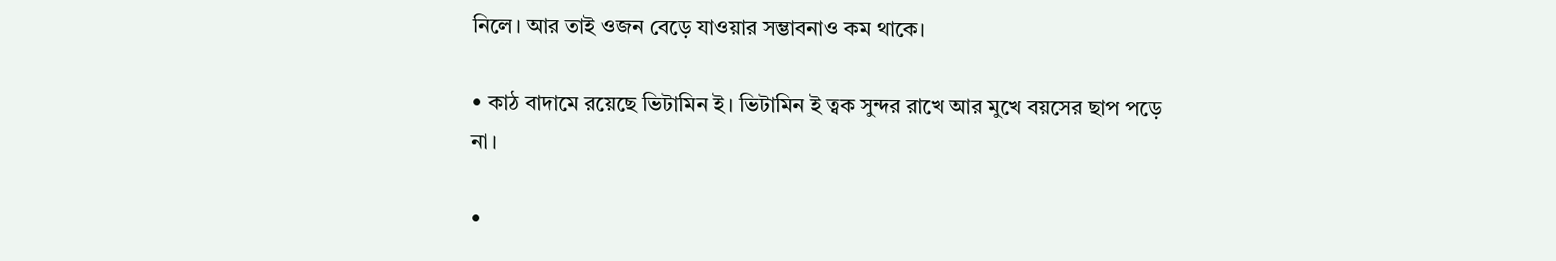নিলে। আর তাই ওজন বেড়ে যাওয়ার সম্ভাবনাও কম থাকে।

• কাঠ বাদামে রয়েছে ভিটামিন ই। ভিটামিন ই ত্বক সুন্দর রাখে আর মুখে বয়সের ছাপ পড়ে না।

•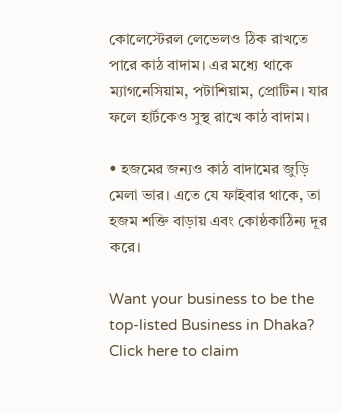কোলেস্টেরল লেভেলও ঠিক রাখতে পারে কাঠ বাদাম। এর মধ্যে থাকে ম্যাগনেসিয়াম, পটাশিয়াম, প্রোটিন। যার ফলে হার্টকেও সুস্থ রাখে কাঠ বাদাম।

• হজমের জন্যও কাঠ বাদামের জুড়ি মেলা ভার। এতে যে ফাইবার থাকে, তা হজম শক্তি বাড়ায় এবং কোষ্ঠকাঠিন্য দূর করে।

Want your business to be the top-listed Business in Dhaka?
Click here to claim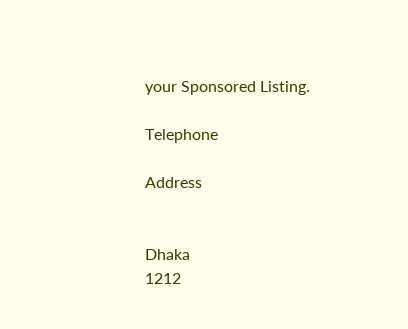your Sponsored Listing.

Telephone

Address


Dhaka
1212